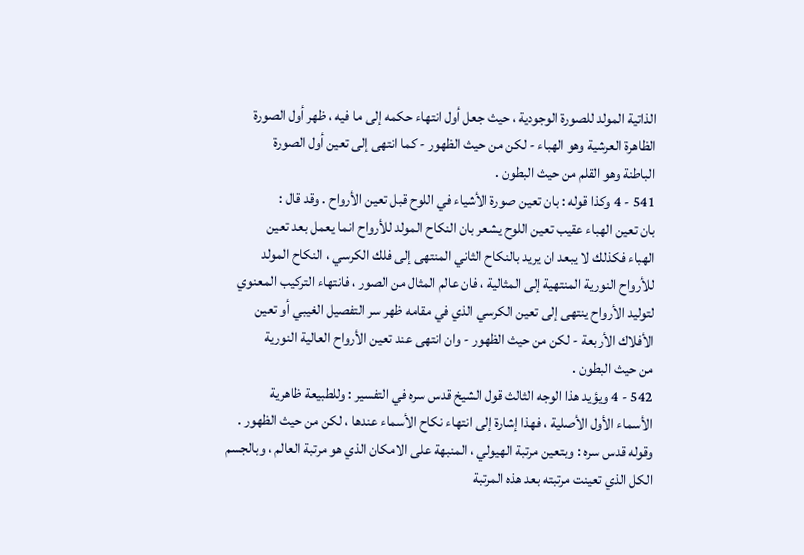الذاتية المولد للصورة الوجودية ، حيث جعل أول انتهاء حكمه إلى ما فيه ، ظهر أول الصورة
الظاهرة العرشية وهو الهباء - لكن من حيث الظهور - كما انتهى إلى تعين أول الصورة
الباطنة وهو القلم من حيث البطون .
541 - 4 وكذا قوله : بان تعين صورة الأشياء في اللوح قبل تعين الأرواح . وقد قال :
بان تعين الهباء عقيب تعين اللوح يشعر بان النكاح المولد للأرواح انما يعمل بعد تعين
الهباء فكذلك لا يبعد ان يريد بالنكاح الثاني المنتهى إلى فلك الكرسي ، النكاح المولد
للأرواح النورية المنتهية إلى المثالية ، فان عالم المثال من الصور ، فانتهاء التركيب المعنوي
لتوليد الأرواح ينتهى إلى تعين الكرسي الذي في مقامه ظهر سر التفصيل الغيبي أو تعين
الأفلاك الأربعة - لكن من حيث الظهور - وان انتهى عند تعين الأرواح العالية النورية
من حيث البطون .
542 - 4 ويؤيد هذا الوجه الثالث قول الشيخ قدس سره في التفسير : وللطبيعة ظاهرية
الأسماء الأول الأصلية ، فهذا إشارة إلى انتهاء نكاح الأسماء عندها ، لكن من حيث الظهور .
وقوله قدس سره : وبتعين مرتبة الهيولي ، المنبهة على الامكان الذي هو مرتبة العالم ، وبالجسم
الكل الذي تعينت مرتبته بعد هذه المرتبة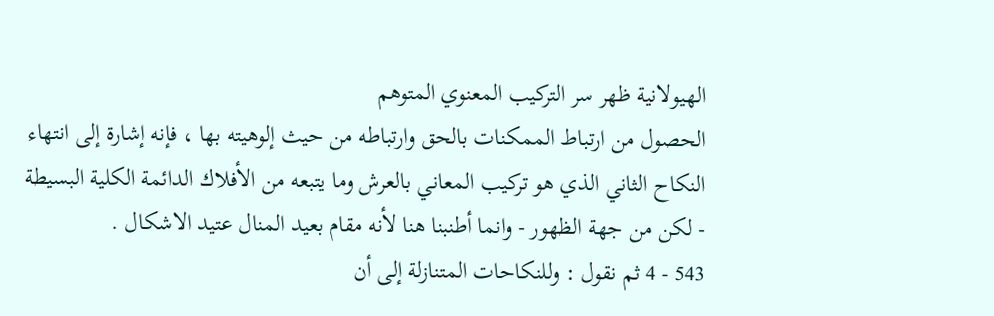الهيولانية ظهر سر التركيب المعنوي المتوهم
الحصول من ارتباط الممكنات بالحق وارتباطه من حيث إلوهيته بها ، فإنه إشارة إلى انتهاء
النكاح الثاني الذي هو تركيب المعاني بالعرش وما يتبعه من الأفلاك الدائمة الكلية البسيطة
- لكن من جهة الظهور - وانما أطنبنا هنا لأنه مقام بعيد المنال عتيد الاشكال .
543 - 4 ثم نقول : وللنكاحات المتنازلة إلى أن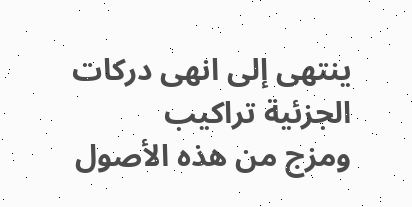ينتهى إلى انهى دركات الجزئية تراكيب
ومزج من هذه الأصول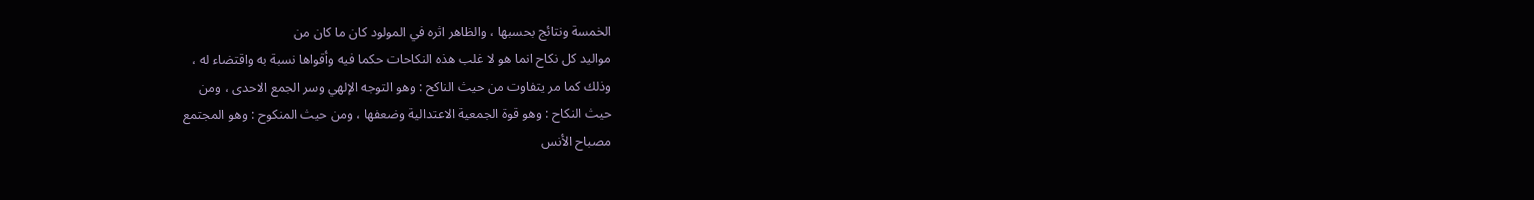الخمسة ونتائج بحسبها ، والظاهر اثره في المولود كان ما كان من
مواليد كل نكاح انما هو لا غلب هذه النكاحات حكما فيه وأقواها نسبة به واقتضاء له ،
وذلك كما مر يتفاوت من حيث الناكح : وهو التوجه الإلهي وسر الجمع الاحدى ، ومن
حيث النكاح : وهو قوة الجمعية الاعتدالية وضعفها ، ومن حيث المنكوح : وهو المجتمع
مصباح الأنس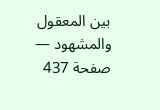بين المعقول والمشهود — صفحة 437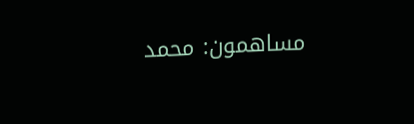مساهمون: محمد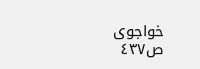خواجوى
ص٤٣٧